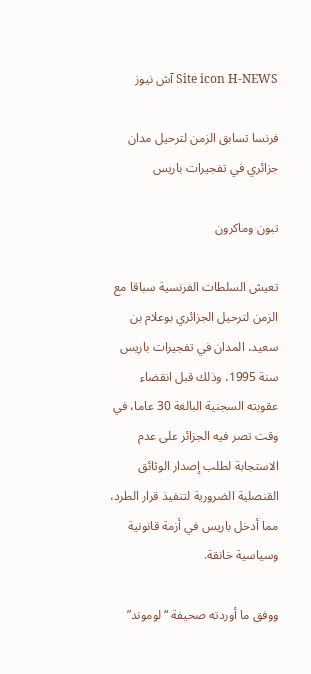Site icon H-NEWS آش نيوز

فرنسا تسابق الزمن لترحيل مدان جزائري في تفجيرات باريس

تبون وماكرون

تعيش السلطات الفرنسية سباقا مع الزمن لترحيل الجزائري بوعلام بن سعيد، المدان في تفجيرات باريس سنة 1995، وذلك قبل انقضاء عقوبته السجنية البالغة 30 عاما، في وقت تصر فيه الجزائر على عدم الاستجابة لطلب إصدار الوثائق القنصلية الضرورية لتنفيذ قرار الطرد، مما أدخل باريس في أزمة قانونية وسياسية خانقة.

ووفق ما أوردته صحيفة “لوموند”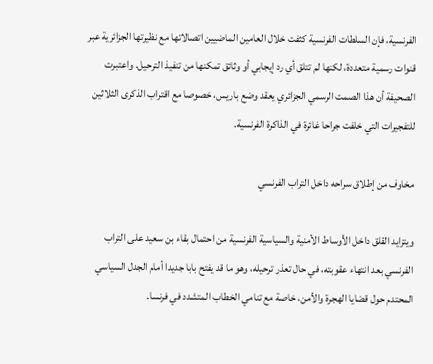الفرنسية، فإن السلطات الفرنسية كثفت خلال العامين الماضيين اتصالاتها مع نظيرتها الجزائرية عبر قنوات رسمية متعددة، لكنها لم تتلق أي رد إيجابي أو وثائق تمكنها من تنفيذ الترحيل. واعتبرت الصحيفة أن هذا الصمت الرسمي الجزائري يعقد وضع باريس، خصوصا مع اقتراب الذكرى الثلاثين للتفجيرات التي خلفت جراحا غائرة في الذاكرة الفرنسية.

مخاوف من إطلاق سراحه داخل التراب الفرنسي

ويتزايد القلق داخل الأوساط الأمنية والسياسية الفرنسية من احتمال بقاء بن سعيد على التراب الفرنسي بعد انتهاء عقوبته، في حال تعذر ترحيله، وهو ما قد يفتح بابا جديدا أمام الجدل السياسي المحتدم حول قضايا الهجرة والأمن، خاصة مع تنامي الخطاب المتشدد في فرنسا.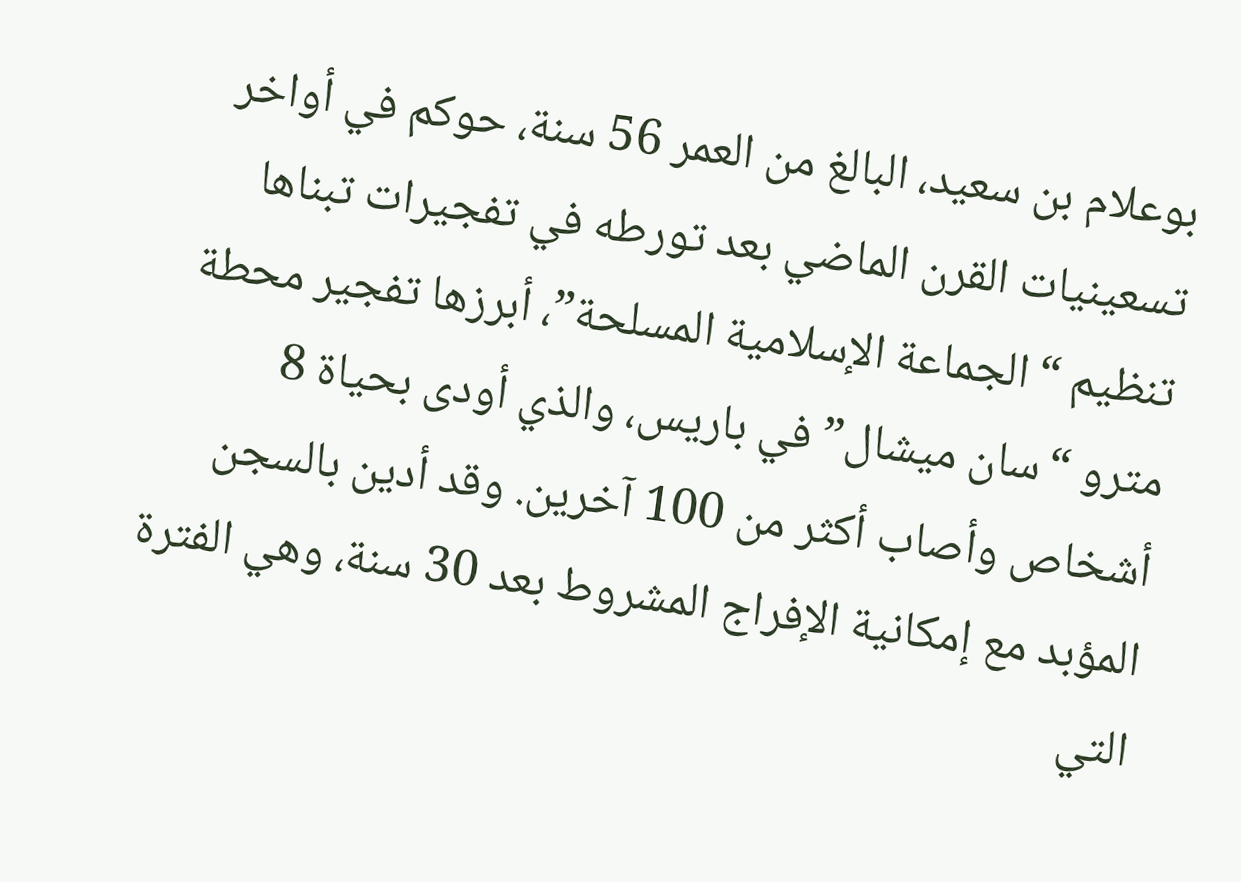بوعلام بن سعيد، البالغ من العمر 56 سنة، حوكم في أواخر تسعينيات القرن الماضي بعد تورطه في تفجيرات تبناها تنظيم “الجماعة الإسلامية المسلحة”، أبرزها تفجير محطة مترو “سان ميشال” في باريس، والذي أودى بحياة 8 أشخاص وأصاب أكثر من 100 آخرين. وقد أدين بالسجن المؤبد مع إمكانية الإفراج المشروط بعد 30 سنة، وهي الفترة التي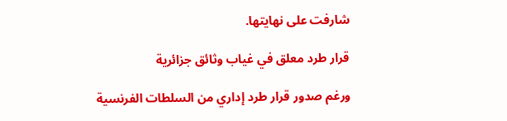شارفت على نهايتها.

قرار طرد معلق في غياب وثائق جزائرية

ورغم صدور قرار طرد إداري من السلطات الفرنسية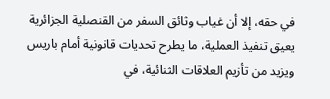في حقه، إلا أن غياب وثائق السفر من القنصلية الجزائرية يعيق تنفيذ العملية، ما يطرح تحديات قانونية أمام باريس ويزيد من تأزيم العلاقات الثنائية، في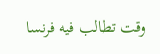وقت تطالب فيه فرنسا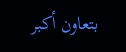بتعاون أكبر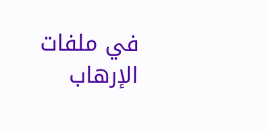في ملفات الإرهاب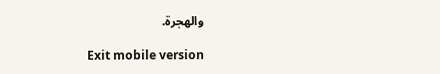والهجرة.

Exit mobile version